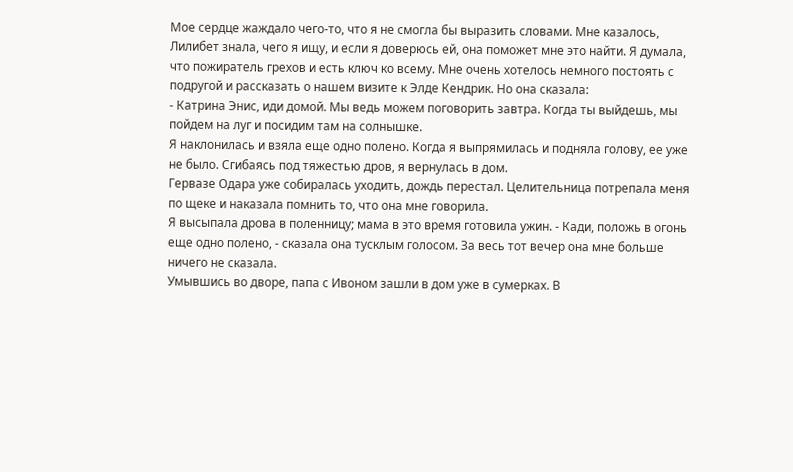Мое сердце жаждало чего-то, что я не смогла бы выразить словами. Мне казалось, Лилибет знала, чего я ищу, и если я доверюсь ей, она поможет мне это найти. Я думала, что пожиратель грехов и есть ключ ко всему. Мне очень хотелось немного постоять с подругой и рассказать о нашем визите к Элде Кендрик. Но она сказала:
- Катрина Энис, иди домой. Мы ведь можем поговорить завтра. Когда ты выйдешь, мы пойдем на луг и посидим там на солнышке.
Я наклонилась и взяла еще одно полено. Когда я выпрямилась и подняла голову, ее уже не было. Сгибаясь под тяжестью дров, я вернулась в дом.
Гервазе Одара уже собиралась уходить, дождь перестал. Целительница потрепала меня по щеке и наказала помнить то, что она мне говорила.
Я высыпала дрова в поленницу; мама в это время готовила ужин. - Кади, положь в огонь еще одно полено, - сказала она тусклым голосом. За весь тот вечер она мне больше ничего не сказала.
Умывшись во дворе, папа с Ивоном зашли в дом уже в сумерках. В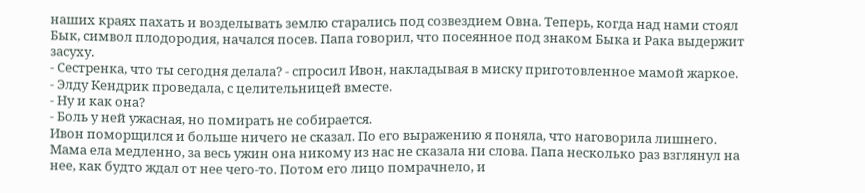наших краях пахать и возделывать землю старались под созвездием Овна. Теперь, когда над нами стоял Бык, символ плодородия, начался посев. Папа говорил, что посеянное под знаком Быка и Рака выдержит засуху.
- Сестренка, что ты сегодня делала? - спросил Ивон, накладывая в миску приготовленное мамой жаркое.
- Элду Кендрик проведала, с целительницей вместе.
- Ну и как она?
- Боль у ней ужасная, но помирать не собирается.
Ивон поморщился и больше ничего не сказал. По его выражению я поняла, что наговорила лишнего. Мама ела медленно, за весь ужин она никому из нас не сказала ни слова. Папа несколько раз взглянул на нее, как будто ждал от нее чего-то. Потом его лицо помрачнело, и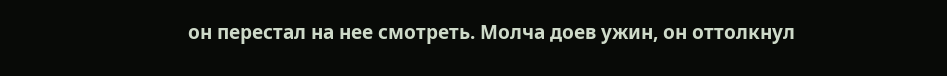он перестал на нее смотреть. Молча доев ужин, он оттолкнул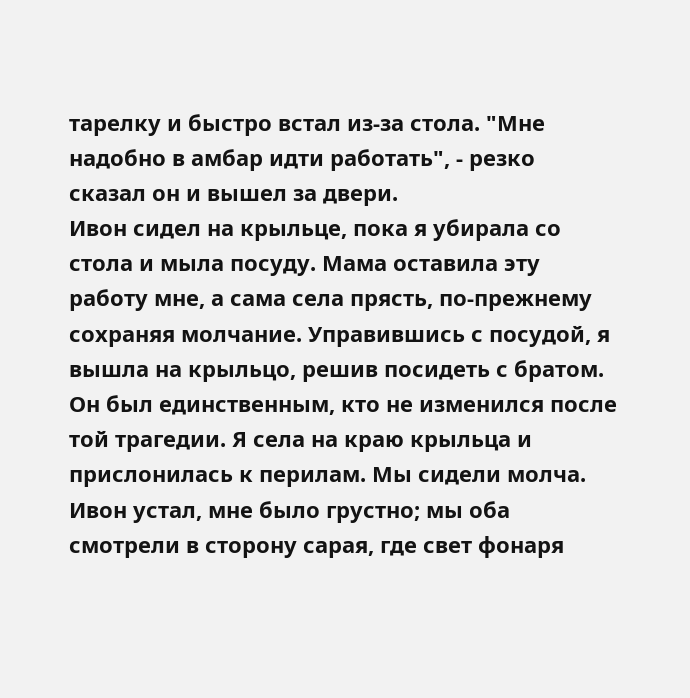тарелку и быстро встал из-за стола. "Мне надобно в амбар идти работать", - резко сказал он и вышел за двери.
Ивон сидел на крыльце, пока я убирала со стола и мыла посуду. Мама оставила эту работу мне, а сама села прясть, по-прежнему сохраняя молчание. Управившись с посудой, я вышла на крыльцо, решив посидеть с братом. Он был единственным, кто не изменился после той трагедии. Я села на краю крыльца и прислонилась к перилам. Мы сидели молча. Ивон устал, мне было грустно; мы оба смотрели в сторону сарая, где свет фонаря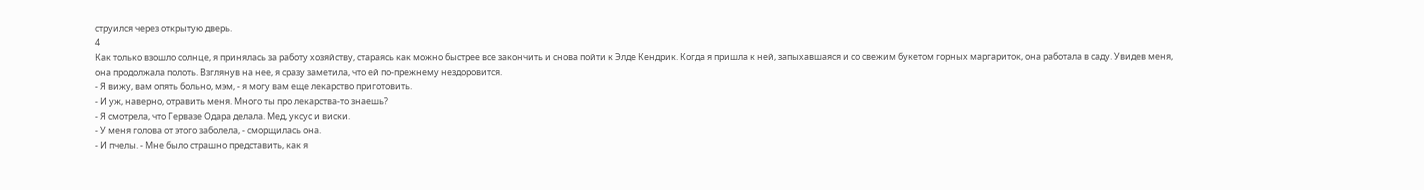струился через открытую дверь.
4
Как только взошло солнце, я принялась за работу хозяйству, стараясь как можно быстрее все закончить и снова пойти к Элде Кендрик. Когда я пришла к ней, запыхавшаяся и со свежим букетом горных маргариток, она работала в саду. Увидев меня, она продолжала полоть. Взглянув на нее, я сразу заметила, что ей по-прежнему нездоровится.
- Я вижу, вам опять больно, мэм, - я могу вам еще лекарство приготовить.
- И уж, наверно, отравить меня. Много ты про лекарства-то знаешь?
- Я смотрела, что Гервазе Одара делала. Мед, уксус и виски.
- У меня голова от этого заболела, - сморщилась она.
- И пчелы. - Мне было страшно представить, как я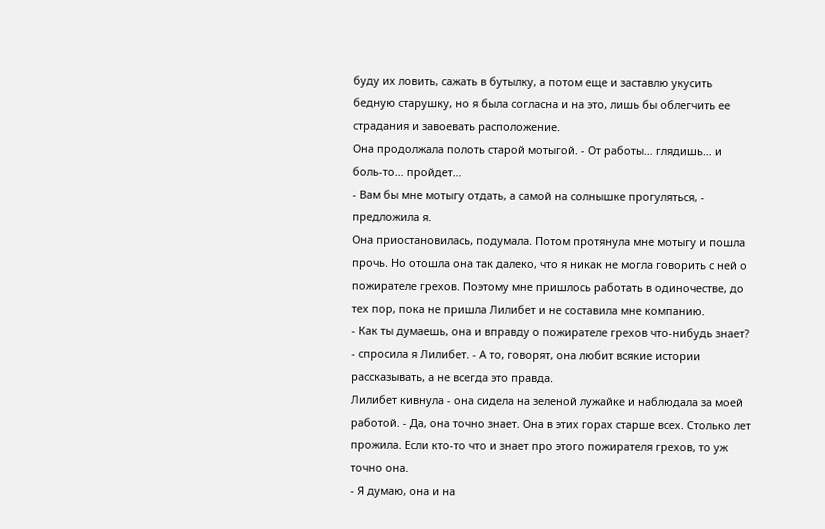буду их ловить, сажать в бутылку, а потом еще и заставлю укусить бедную старушку, но я была согласна и на это, лишь бы облегчить ее страдания и завоевать расположение.
Она продолжала полоть старой мотыгой. - От работы… глядишь… и боль-то… пройдет…
- Вам бы мне мотыгу отдать, а самой на солнышке прогуляться, - предложила я.
Она приостановилась, подумала. Потом протянула мне мотыгу и пошла прочь. Но отошла она так далеко, что я никак не могла говорить с ней о пожирателе грехов. Поэтому мне пришлось работать в одиночестве, до тех пор, пока не пришла Лилибет и не составила мне компанию.
- Как ты думаешь, она и вправду о пожирателе грехов что-нибудь знает? - спросила я Лилибет. - А то, говорят, она любит всякие истории рассказывать, а не всегда это правда.
Лилибет кивнула - она сидела на зеленой лужайке и наблюдала за моей работой. - Да, она точно знает. Она в этих горах старше всех. Столько лет прожила. Если кто-то что и знает про этого пожирателя грехов, то уж точно она.
- Я думаю, она и на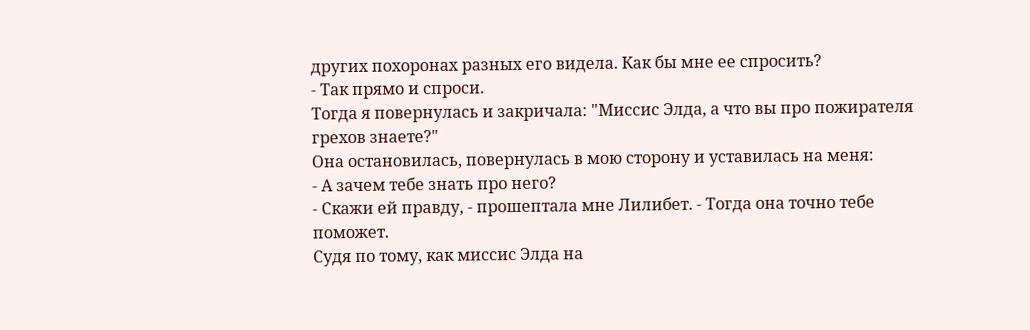других похоронах разных его видела. Как бы мне ее спросить?
- Так прямо и спроси.
Тогда я повернулась и закричала: "Миссис Элда, а что вы про пожирателя грехов знаете?"
Она остановилась, повернулась в мою сторону и уставилась на меня:
- А зачем тебе знать про него?
- Скажи ей правду, - прошептала мне Лилибет. - Тогда она точно тебе поможет.
Судя по тому, как миссис Элда на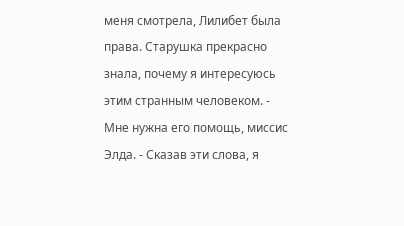меня смотрела, Лилибет была права. Старушка прекрасно знала, почему я интересуюсь этим странным человеком. - Мне нужна его помощь, миссис Элда. - Сказав эти слова, я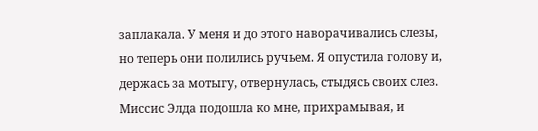заплакала. У меня и до этого наворачивались слезы, но теперь они полились ручьем. Я опустила голову и, держась за мотыгу, отвернулась, стыдясь своих слез.
Миссис Элда подошла ко мне, прихрамывая, и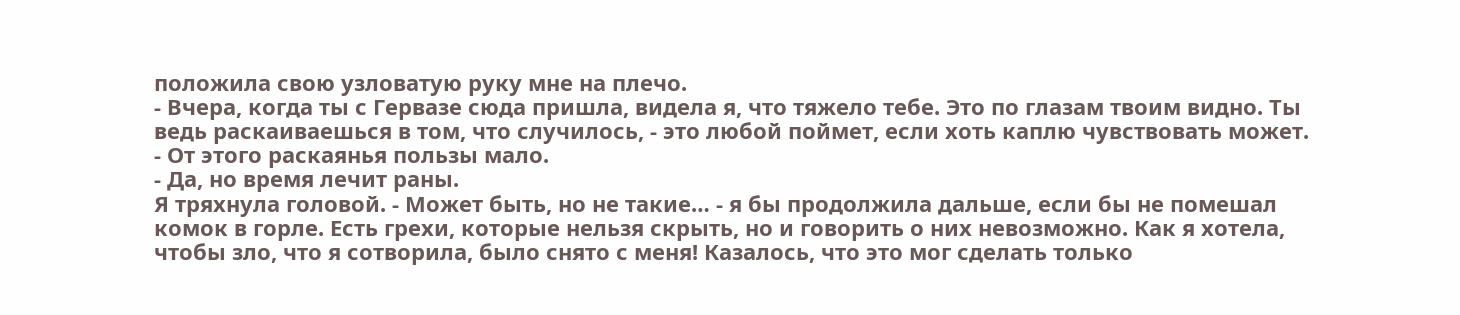положила свою узловатую руку мне на плечо.
- Вчера, когда ты с Гервазе сюда пришла, видела я, что тяжело тебе. Это по глазам твоим видно. Ты ведь раскаиваешься в том, что случилось, - это любой поймет, если хоть каплю чувствовать может.
- От этого раскаянья пользы мало.
- Да, но время лечит раны.
Я тряхнула головой. - Может быть, но не такие… - я бы продолжила дальше, если бы не помешал комок в горле. Есть грехи, которые нельзя скрыть, но и говорить о них невозможно. Как я хотела, чтобы зло, что я сотворила, было снято с меня! Казалось, что это мог сделать только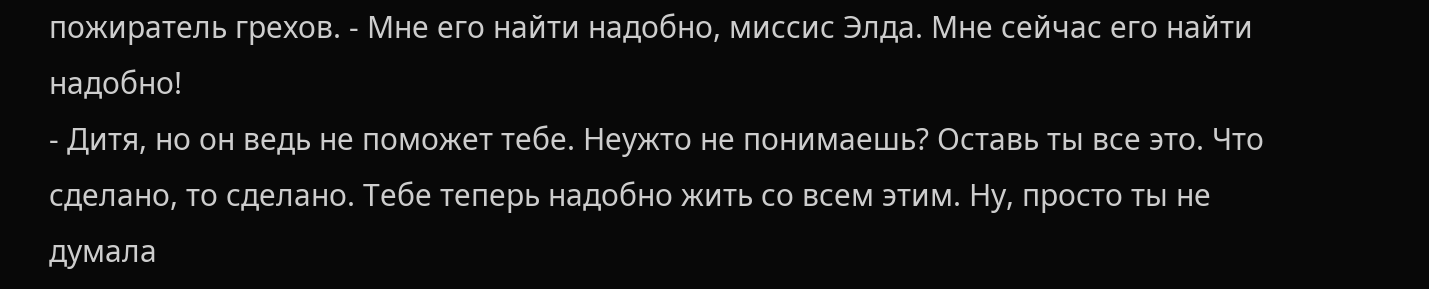пожиратель грехов. - Мне его найти надобно, миссис Элда. Мне сейчас его найти надобно!
- Дитя, но он ведь не поможет тебе. Неужто не понимаешь? Оставь ты все это. Что сделано, то сделано. Тебе теперь надобно жить со всем этим. Ну, просто ты не думала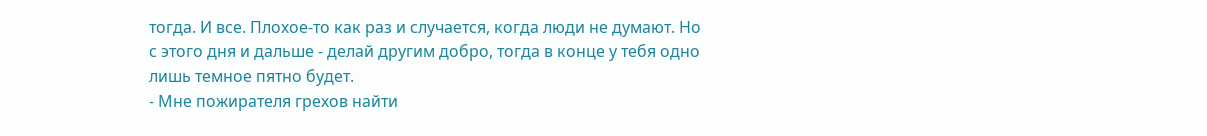тогда. И все. Плохое-то как раз и случается, когда люди не думают. Но с этого дня и дальше - делай другим добро, тогда в конце у тебя одно лишь темное пятно будет.
- Мне пожирателя грехов найти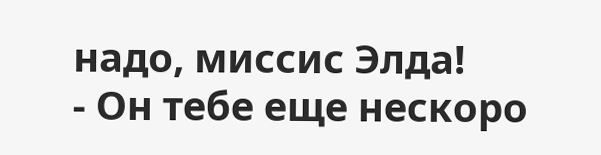надо, миссис Элда!
- Он тебе еще нескоро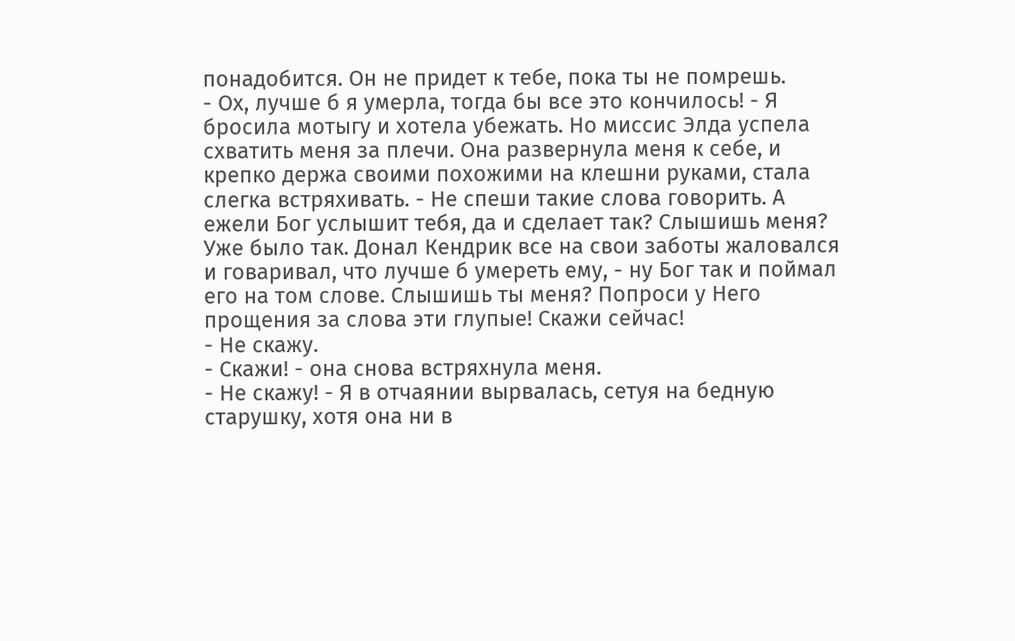понадобится. Он не придет к тебе, пока ты не помрешь.
- Ох, лучше б я умерла, тогда бы все это кончилось! - Я бросила мотыгу и хотела убежать. Но миссис Элда успела схватить меня за плечи. Она развернула меня к себе, и крепко держа своими похожими на клешни руками, стала слегка встряхивать. - Не спеши такие слова говорить. А ежели Бог услышит тебя, да и сделает так? Слышишь меня? Уже было так. Донал Кендрик все на свои заботы жаловался и говаривал, что лучше б умереть ему, - ну Бог так и поймал его на том слове. Слышишь ты меня? Попроси у Него прощения за слова эти глупые! Скажи сейчас!
- Не скажу.
- Скажи! - она снова встряхнула меня.
- Не скажу! - Я в отчаянии вырвалась, сетуя на бедную старушку, хотя она ни в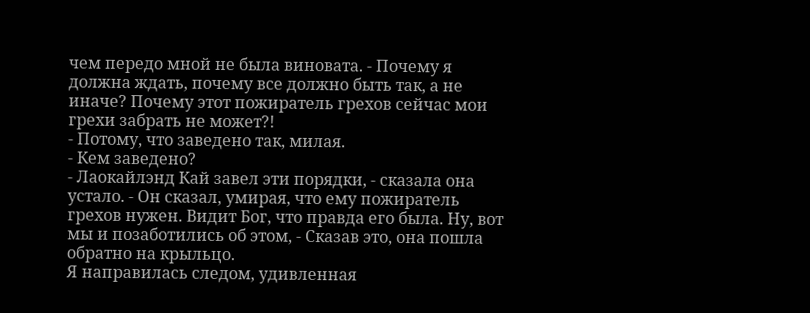чем передо мной не была виновата. - Почему я должна ждать, почему все должно быть так, а не иначе? Почему этот пожиратель грехов сейчас мои грехи забрать не может?!
- Потому, что заведено так, милая.
- Кем заведено?
- Лаокайлэнд Кай завел эти порядки, - сказала она устало. - Он сказал, умирая, что ему пожиратель грехов нужен. Видит Бог, что правда его была. Ну, вот мы и позаботились об этом, - Сказав это, она пошла обратно на крыльцо.
Я направилась следом, удивленная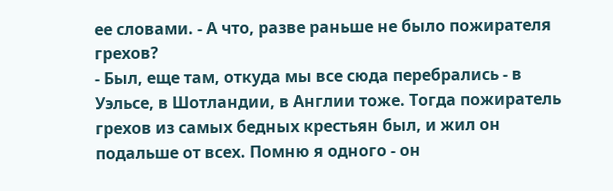ее словами. - А что, разве раньше не было пожирателя грехов?
- Был, еще там, откуда мы все сюда перебрались - в Уэльсе, в Шотландии, в Англии тоже. Тогда пожиратель грехов из самых бедных крестьян был, и жил он подальше от всех. Помню я одного - он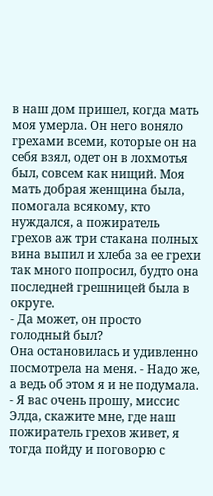в наш дом пришел, когда мать моя умерла. Он него воняло грехами всеми, которые он на себя взял, одет он в лохмотья был, совсем как нищий. Моя мать добрая женщина была, помогала всякому, кто нуждался, а пожиратель грехов аж три стакана полных вина выпил и хлеба за ее грехи так много попросил, будто она последней грешницей была в округе.
- Да может, он просто голодный был?
Она остановилась и удивленно посмотрела на меня. - Надо же, а ведь об этом я и не подумала.
- Я вас очень прошу, миссис Элда, скажите мне, где наш пожиратель грехов живет, я тогда пойду и поговорю с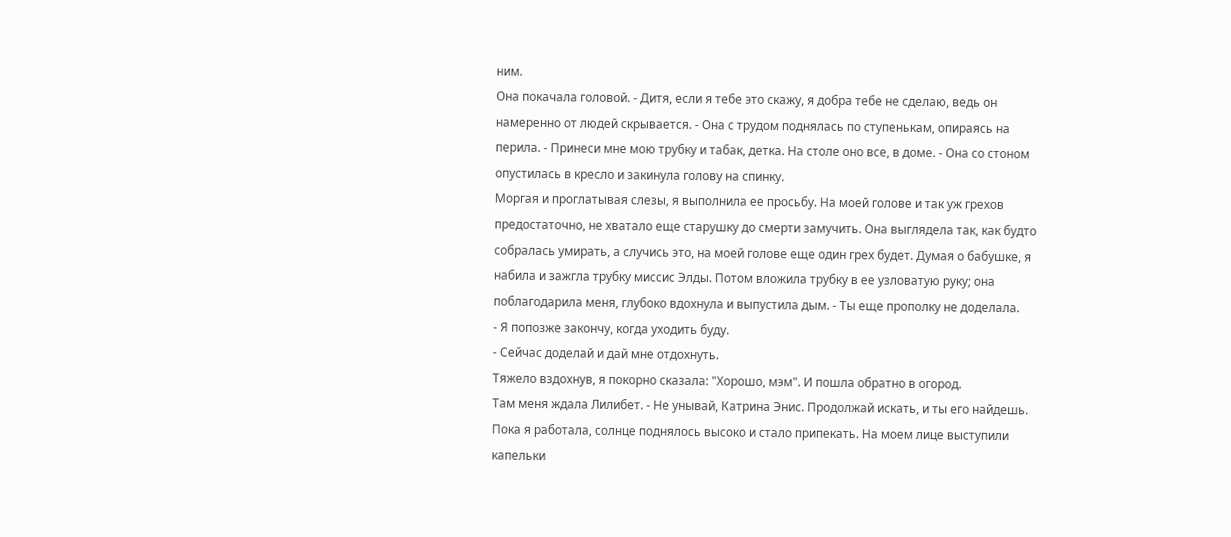ним.
Она покачала головой. - Дитя, если я тебе это скажу, я добра тебе не сделаю, ведь он намеренно от людей скрывается. - Она с трудом поднялась по ступенькам, опираясь на перила. - Принеси мне мою трубку и табак, детка. На столе оно все, в доме. - Она со стоном опустилась в кресло и закинула голову на спинку.
Моргая и проглатывая слезы, я выполнила ее просьбу. На моей голове и так уж грехов предостаточно, не хватало еще старушку до смерти замучить. Она выглядела так, как будто собралась умирать, а случись это, на моей голове еще один грех будет. Думая о бабушке, я набила и зажгла трубку миссис Элды. Потом вложила трубку в ее узловатую руку; она поблагодарила меня, глубоко вдохнула и выпустила дым. - Ты еще прополку не доделала.
- Я попозже закончу, когда уходить буду.
- Сейчас доделай и дай мне отдохнуть.
Тяжело вздохнув, я покорно сказала: "Хорошо, мэм". И пошла обратно в огород.
Там меня ждала Лилибет. - Не унывай, Катрина Энис. Продолжай искать, и ты его найдешь.
Пока я работала, солнце поднялось высоко и стало припекать. На моем лице выступили капельки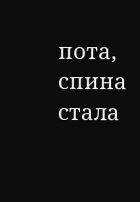пота, спина стала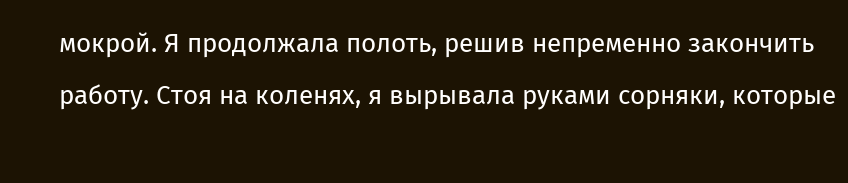мокрой. Я продолжала полоть, решив непременно закончить работу. Стоя на коленях, я вырывала руками сорняки, которые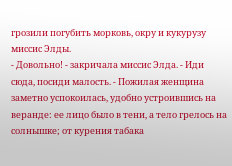грозили погубить морковь, окру и кукурузу миссис Элды.
- Довольно! - закричала миссис Элда. - Иди сюда, посиди малость. - Пожилая женщина заметно успокоилась, удобно устроившись на веранде: ее лицо было в тени, а тело грелось на солнышке; от курения табака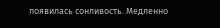появилась сонливость. Медленно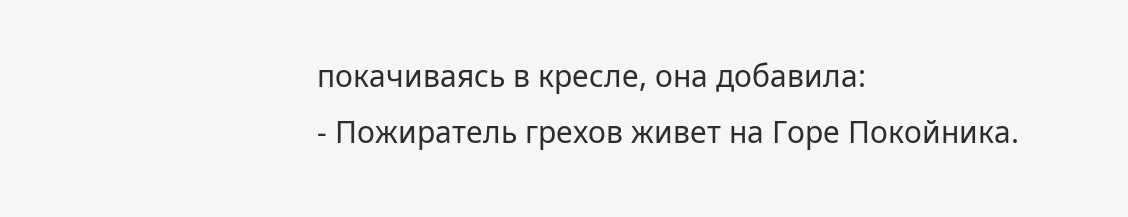покачиваясь в кресле, она добавила:
- Пожиратель грехов живет на Горе Покойника.